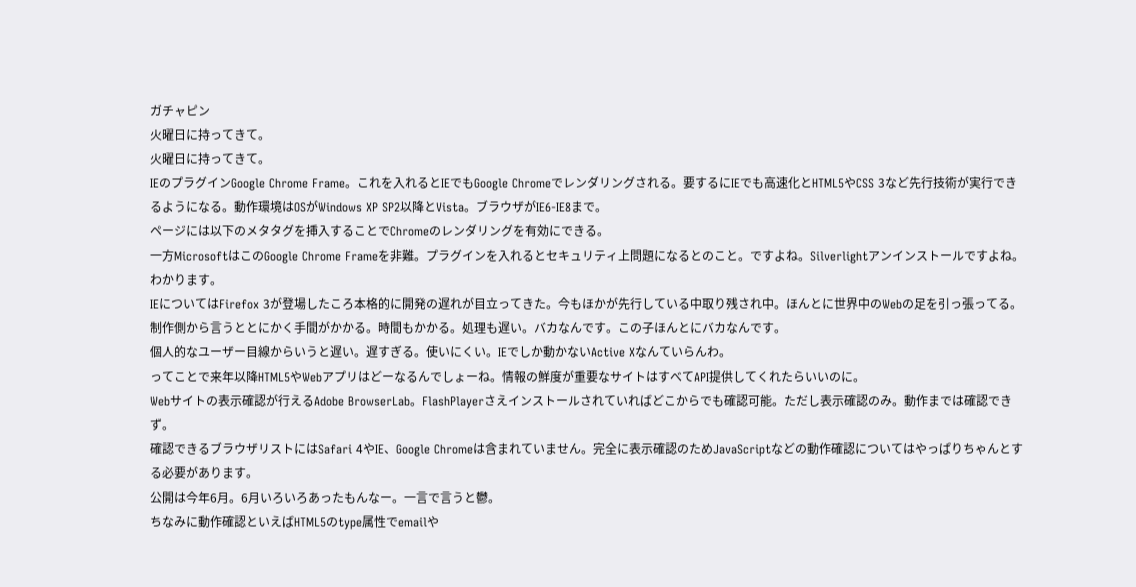ガチャピン
火曜日に持ってきて。
火曜日に持ってきて。
IEのプラグインGoogle Chrome Frame。これを入れるとIEでもGoogle Chromeでレンダリングされる。要するにIEでも高速化とHTML5やCSS 3など先行技術が実行できるようになる。動作環境はOSがWindows XP SP2以降とVista。ブラウザがIE6-IE8まで。
ページには以下のメタタグを挿入することでChromeのレンダリングを有効にできる。
一方MicrosoftはこのGoogle Chrome Frameを非難。プラグインを入れるとセキュリティ上問題になるとのこと。ですよね。Silverlightアンインストールですよね。わかります。
IEについてはFirefox 3が登場したころ本格的に開発の遅れが目立ってきた。今もほかが先行している中取り残され中。ほんとに世界中のWebの足を引っ張ってる。
制作側から言うととにかく手間がかかる。時間もかかる。処理も遅い。バカなんです。この子ほんとにバカなんです。
個人的なユーザー目線からいうと遅い。遅すぎる。使いにくい。IEでしか動かないActive Xなんていらんわ。
ってことで来年以降HTML5やWebアプリはどーなるんでしょーね。情報の鮮度が重要なサイトはすべてAPI提供してくれたらいいのに。
Webサイトの表示確認が行えるAdobe BrowserLab。FlashPlayerさえインストールされていればどこからでも確認可能。ただし表示確認のみ。動作までは確認できず。
確認できるブラウザリストにはSafari 4やIE、Google Chromeは含まれていません。完全に表示確認のためJavaScriptなどの動作確認についてはやっぱりちゃんとする必要があります。
公開は今年6月。6月いろいろあったもんなー。一言で言うと鬱。
ちなみに動作確認といえばHTML5のtype属性でemailや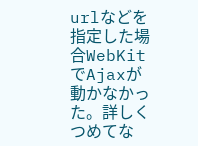urlなどを指定した場合WebKitでAjaxが動かなかった。詳しくつめてな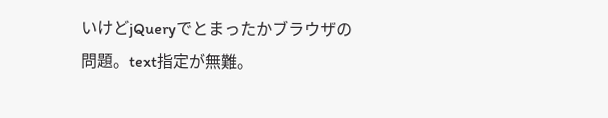いけどjQueryでとまったかブラウザの問題。text指定が無難。